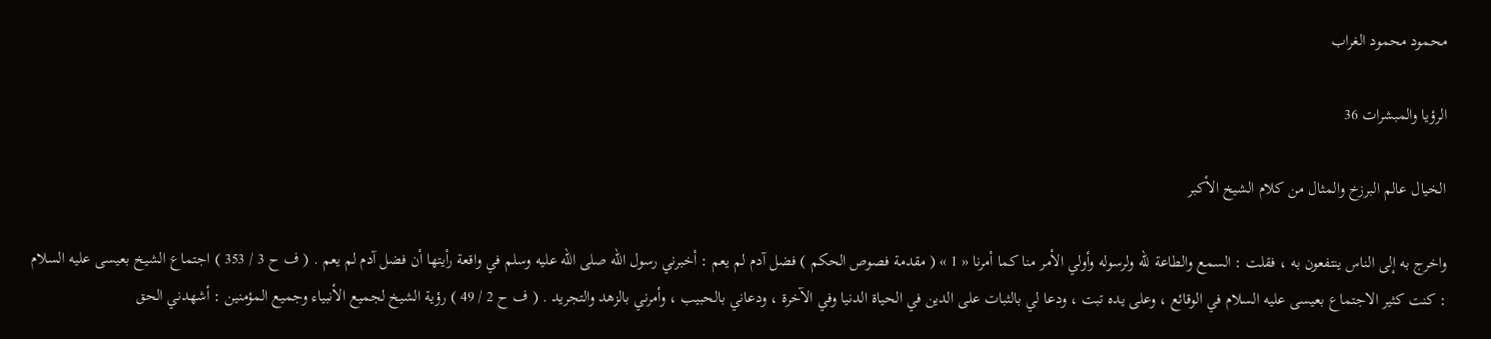محمود محمود الغراب

الرؤيا والمبشرات 36

الخيال عالم البرزخ والمثال من كلام الشيخ الأكبر

واخرج به إلى الناس ينتفعون به ، فقلت : السمع والطاعة للّه ولرسوله وأولي الأمر منا كما أمرنا « 1 » ( مقدمة فصوص الحكم ) فضل آدم لم يعم : أخبرني رسول اللّه صلى اللّه عليه وسلم في واقعة رأيتها أن فضل آدم لم يعم . ( ف ح 3 / 353 ) اجتماع الشيخ بعيسى عليه السلام : كنت كثير الاجتماع بعيسى عليه السلام في الوقائع ، وعلى يده تبت ، ودعا لي بالثبات على الدين في الحياة الدنيا وفي الآخرة ، ودعاني بالحبيب ، وأمرني بالزهد والتجريد . ( ف ح 2 / 49 ) رؤية الشيخ لجميع الأنبياء وجميع المؤمنين : أشهدني الحق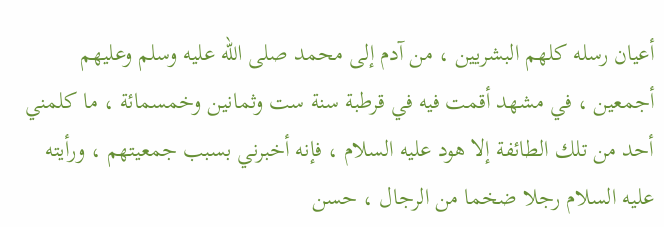أعيان رسله كلهم البشريين ، من آدم إلى محمد صلى اللّه عليه وسلم وعليهم أجمعين ، في مشهد أقمت فيه في قرطبة سنة ست وثمانين وخمسمائة ، ما كلمني أحد من تلك الطائفة إلا هود عليه السلام ، فإنه أخبرني بسبب جمعيتهم ، ورأيته عليه السلام رجلا ضخما من الرجال ، حسن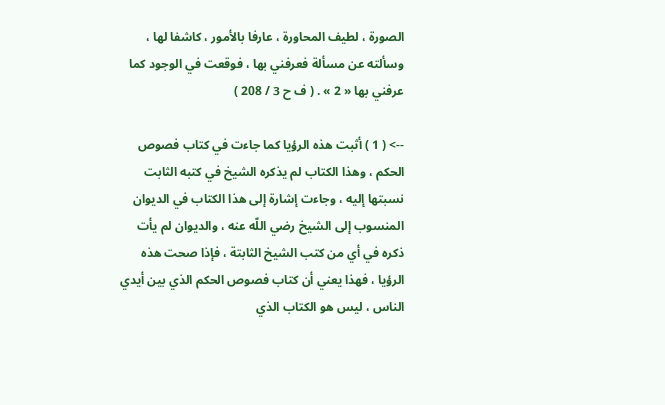الصورة ، لطيف المحاورة ، عارفا بالأمور ، كاشفا لها ، وسألته عن مسألة فعرفني بها ، فوقعت في الوجود كما عرفني بها « 2 » . ( ف ح 3 / 208 )

--> ( 1 ) أثبت هذه الرؤيا كما جاءت في كتاب فصوص الحكم ، وهذا الكتاب لم يذكره الشيخ في كتبه الثابت نسبتها إليه ، وجاءت إشارة إلى هذا الكتاب في الديوان المنسوب إلى الشيخ رضي اللّه عنه ، والديوان لم يأت ذكره في أي من كتب الشيخ الثابتة ، فإذا صحت هذه الرؤيا ، فهذا يعني أن كتاب فصوص الحكم الذي بين أيدي الناس ، ليس هو الكتاب الذي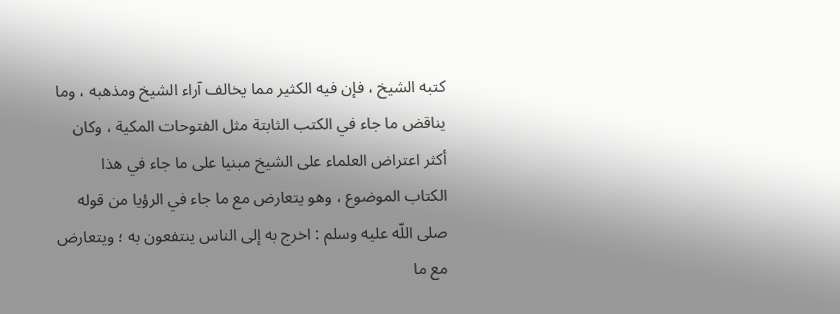كتبه الشيخ ، فإن فيه الكثير مما يخالف آراء الشيخ ومذهبه ، وما يناقض ما جاء في الكتب الثابتة مثل الفتوحات المكية ، وكان أكثر اعتراض العلماء على الشيخ مبنيا على ما جاء في هذا الكتاب الموضوع ، وهو يتعارض مع ما جاء في الرؤيا من قوله صلى اللّه عليه وسلم : اخرج به إلى الناس ينتفعون به ؛ ويتعارض مع ما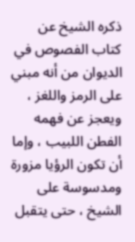ذكره الشيخ عن كتاب الفصوص في الديوان من أنه مبني على الرمز واللغز ، ويعجز عن فهمه الفطن اللبيب ، وإما أن تكون الرؤيا مزورة ومدسوسة على الشيخ ، حتى يتقبل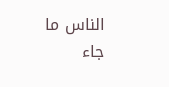الناس ما جاء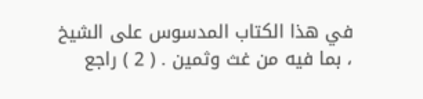في هذا الكتاب المدسوس على الشيخ ، بما فيه من غث وثمين . ( 2 ) راجع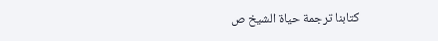كتابنا ترجمة حياة الشيخ ص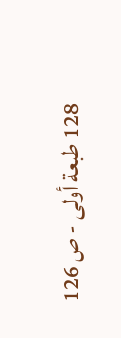128 طبعة أولى - ص 126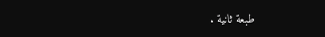طبعة ثانية .